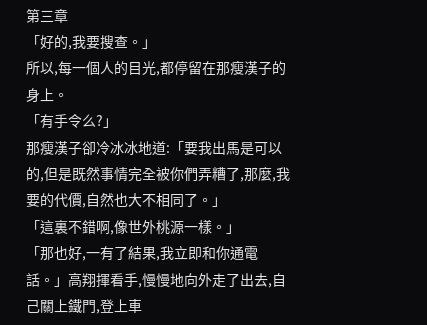第三章
「好的,我要搜查。」
所以,每一個人的目光,都停留在那瘦漢子的身上。
「有手令么?」
那瘦漢子卻冷冰冰地道:「要我出馬是可以的,但是既然事情完全被你們弄糟了,那麼,我要的代價,自然也大不相同了。」
「這裏不錯啊,像世外桃源一樣。」
「那也好,一有了結果,我立即和你通電話。」高翔揮看手,慢慢地向外走了出去,自己關上鐵門,登上車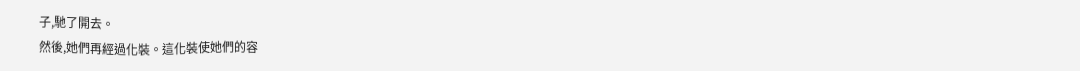子,馳了開去。
然後,她們再經過化裝。這化裝使她們的容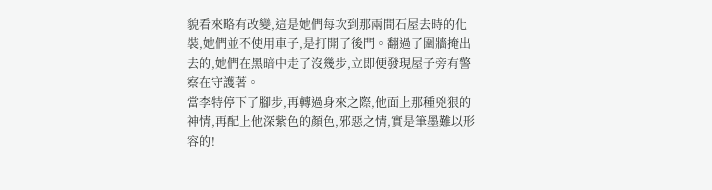貌看來略有改變,這是她們每次到那兩間石屋去時的化裝,她們並不使用車子,是打開了後門。翻過了圍牆掩出去的,她們在黑暗中走了沒幾步,立即便發現屋子旁有警察在守護著。
當李特停下了腳步,再轉過身來之際,他面上那種兇狠的神情,再配上他深紫色的顏色,邪惡之情,實是筆墨難以形容的!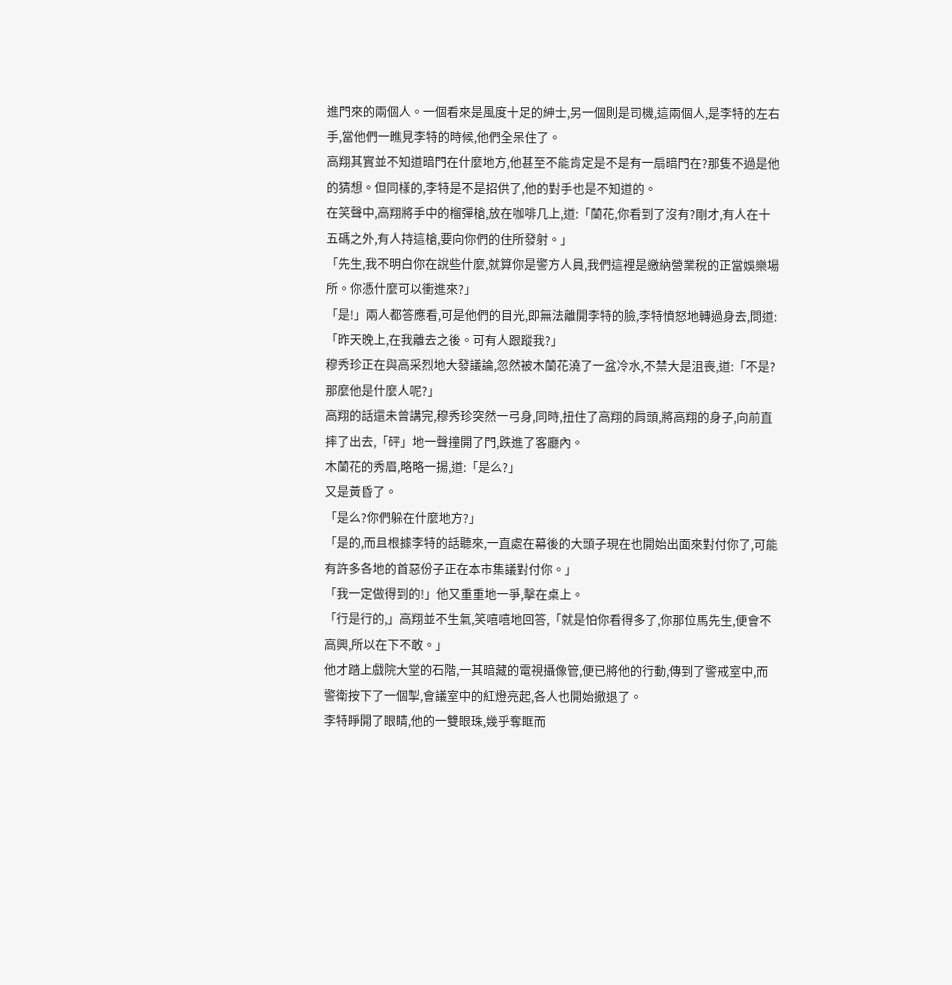進門來的兩個人。一個看來是風度十足的紳士,另一個則是司機,這兩個人,是李特的左右手,當他們一瞧見李特的時候,他們全呆住了。
高翔其實並不知道暗門在什麼地方,他甚至不能肯定是不是有一扇暗門在?那隻不過是他的猜想。但同樣的,李特是不是招供了,他的對手也是不知道的。
在笑聲中,高翔將手中的榴彈槍,放在咖啡几上,道:「蘭花,你看到了沒有?剛才,有人在十五碼之外,有人持這槍,要向你們的住所發射。」
「先生,我不明白你在說些什麼,就算你是警方人員,我們這裡是繳納營業稅的正當娛樂場所。你憑什麼可以衝進來?」
「是!」兩人都答應看,可是他們的目光,即無法離開李特的臉,李特憤怒地轉過身去,問道:「昨天晚上,在我離去之後。可有人跟蹤我?」
穆秀珍正在與高采烈地大發議論,忽然被木蘭花澆了一盆冷水,不禁大是沮喪,道:「不是?那麼他是什麼人呢?」
高翔的話還未曾講完,穆秀珍突然一弓身,同時,扭住了高翔的肩頭,將高翔的身子,向前直摔了出去,「砰」地一聲撞開了門,跌進了客廳內。
木蘭花的秀眉,略略一揚,道:「是么?」
又是黃昏了。
「是么?你們躲在什麼地方?」
「是的,而且根據李特的話聽來,一直處在幕後的大頭子現在也開始出面來對付你了,可能有許多各地的首惡份子正在本市集議對付你。」
「我一定做得到的!」他又重重地一爭,擊在桌上。
「行是行的,」高翔並不生氣,笑嘻嘻地回答,「就是怕你看得多了,你那位馬先生,便會不高興,所以在下不敢。」
他才踏上戲院大堂的石階,一其暗藏的電視攝像管,便已將他的行動,傳到了警戒室中,而警衛按下了一個掣,會議室中的紅燈亮起,各人也開始撤退了。
李特睜開了眼睛,他的一雙眼珠,幾乎奪眶而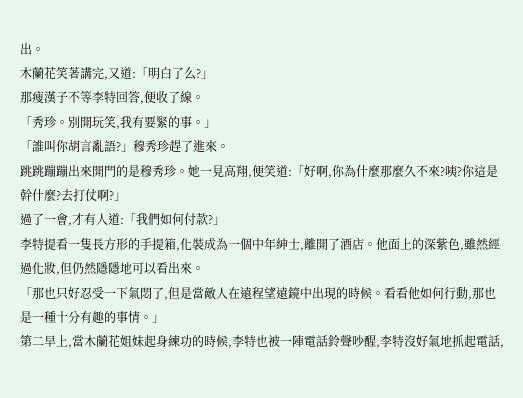出。
木蘭花笑著講完,又道:「明白了么?」
那瘦漢子不等李特回答,便收了線。
「秀珍。別開玩笑,我有要緊的事。」
「誰叫你胡言亂語?」穆秀珍趕了進來。
跳跳蹦蹦出來開門的是穆秀珍。她一見高翔,便笑道:「好啊,你為什麼那麼久不來?咦?你這是幹什麼?去打仗啊?」
過了一會,才有人道:「我們如何付款?」
李特提看一隻長方形的手提箱,化裝成為一個中年紳士,離開了酒店。他面上的深紫色,雖然經過化妝,但仍然隱隱地可以看出來。
「那也只好忍受一下氣悶了,但是當敵人在遠程望遠鏡中出現的時候。看看他如何行動,那也是一種十分有趣的事情。」
第二早上,當木蘭花姐妹起身練功的時候,李特也被一陣電話鈴聲吵醒,李特沒好氣地抓起電話,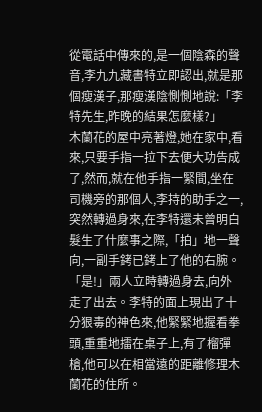從電話中傳來的,是一個陰森的聲音,李九九藏書特立即認出,就是那個瘦漢子,那瘦漢陰惻惻地說:「李特先生,昨晚的結果怎麼樣?」
木蘭花的屋中亮著燈,她在家中,看來,只要手指一拉下去便大功告成了,然而,就在他手指一緊間,坐在司機旁的那個人,李持的助手之一,突然轉過身來,在李特還未曾明白髮生了什麼事之際,「拍」地一聲向,一副手銬已銬上了他的右腕。
「是!」兩人立時轉過身去,向外走了出去。李特的面上現出了十分狠毒的神色來,他緊緊地握看拳頭,重重地擂在桌子上,有了榴彈槍,他可以在相當遠的距離修理木蘭花的住所。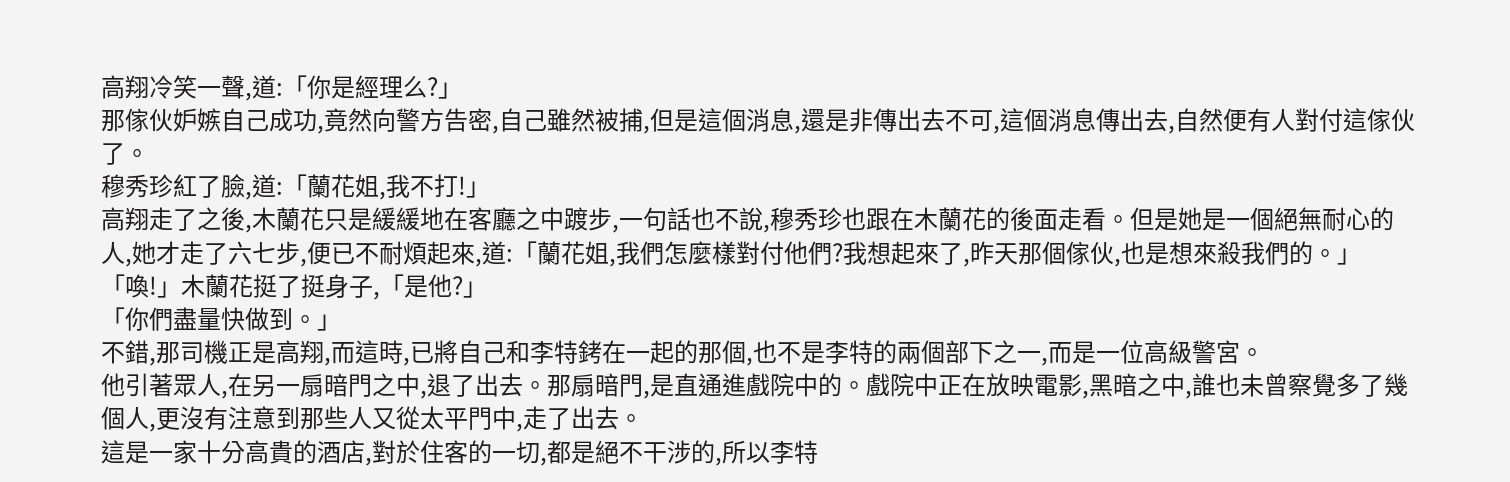高翔冷笑一聲,道:「你是經理么?」
那傢伙妒嫉自己成功,竟然向警方告密,自己雖然被捕,但是這個消息,還是非傳出去不可,這個消息傳出去,自然便有人對付這傢伙了。
穆秀珍紅了臉,道:「蘭花姐,我不打!」
高翔走了之後,木蘭花只是緩緩地在客廳之中踱步,一句話也不說,穆秀珍也跟在木蘭花的後面走看。但是她是一個絕無耐心的人,她才走了六七步,便已不耐煩起來,道:「蘭花姐,我們怎麼樣對付他們?我想起來了,昨天那個傢伙,也是想來殺我們的。」
「喚!」木蘭花挺了挺身子,「是他?」
「你們盡量快做到。」
不錯,那司機正是高翔,而這時,已將自己和李特銬在一起的那個,也不是李特的兩個部下之一,而是一位高級警宮。
他引著眾人,在另一扇暗門之中,退了出去。那扇暗門,是直通進戲院中的。戲院中正在放映電影,黑暗之中,誰也未曾察覺多了幾個人,更沒有注意到那些人又從太平門中,走了出去。
這是一家十分高貴的酒店,對於住客的一切,都是絕不干涉的,所以李特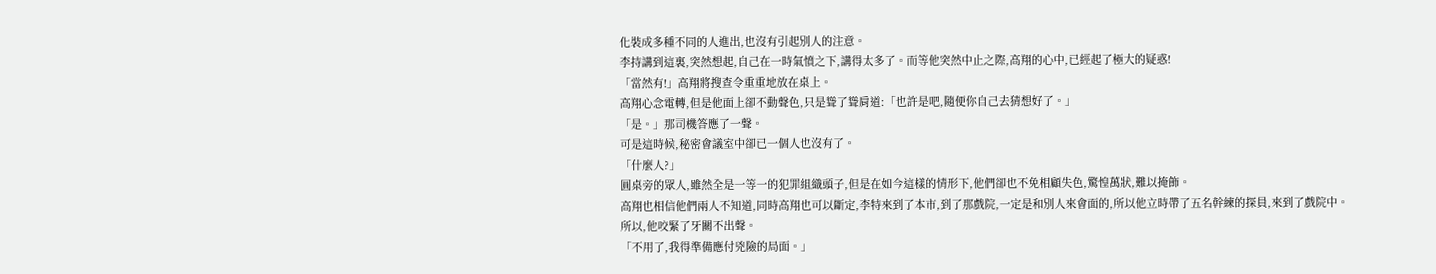化裝成多種不同的人進出,也沒有引起別人的注意。
李持講到這裏,突然想起,自己在一時氣憤之下,講得太多了。而等他突然中止之際,高翔的心中,已經起了極大的疑惑!
「當然有!」高翔將搜查令重重地放在桌上。
高翔心念電轉,但是他面上卻不動聲色,只是聳了聳肩道:「也許是吧,隨便你自己去猜想好了。」
「是。」那司機答應了一聲。
可是這時候,秘密會議室中卻已一個人也沒有了。
「什麼人?」
圓桌旁的眾人,雖然全是一等一的犯罪組織頭子,但是在如今這樣的情形下,他們卻也不免相顧失色,驚惶萬狀,難以掩飾。
高翔也相信他們兩人不知道,同時高翔也可以斷定,李特來到了本市,到了那戲院,一定是和別人來會面的,所以他立時帶了五名幹練的探員,來到了戲院中。
所以,他咬緊了牙關不出聲。
「不用了,我得準備應付兇險的局面。」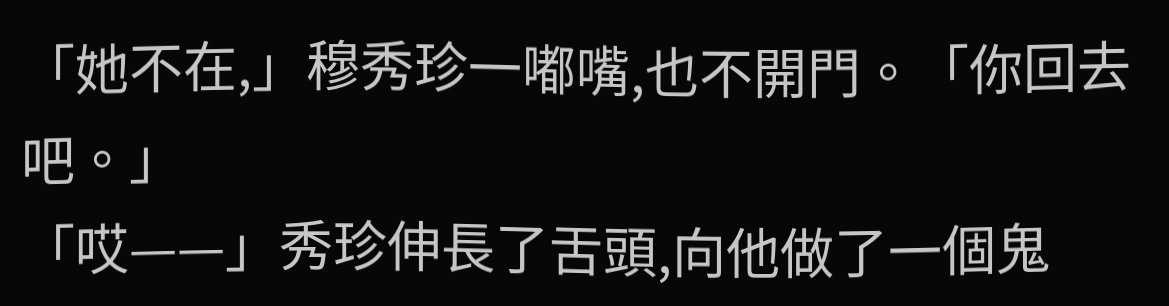「她不在,」穆秀珍一嘟嘴,也不開門。「你回去吧。」
「哎——」秀珍伸長了舌頭,向他做了一個鬼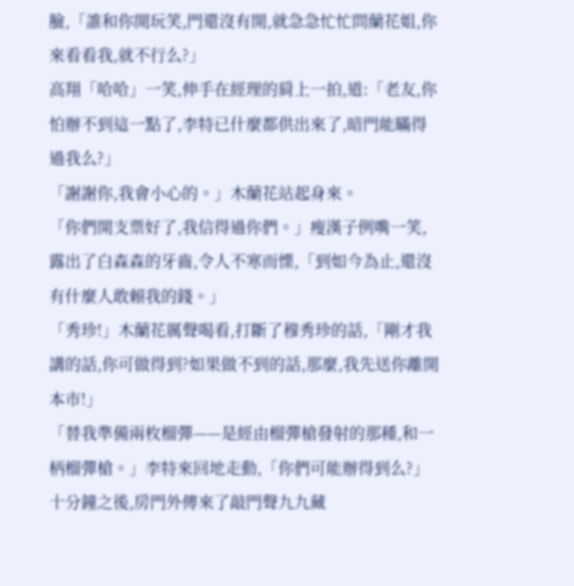臉,「誰和你開玩笑,門還沒有開,就急急忙忙問蘭花姐,你來看看我,就不行么?」
高翔「哈哈」一笑,伸手在經理的肩上一拍,道:「老友,你怕辦不到這一點了,李特已什麼都供出來了,暗門能瞞得過我么?」
「謝謝你,我會小心的。」木蘭花站起身來。
「你們開支票好了,我信得過你們。」瘦漢子例嘴一笑,露出了白森森的牙齒,令人不寒而慄,「到如今為止,還沒有什麼人敢賴我的錢。」
「秀珍!」木蘭花厲聲喝看,打斷了穆秀珍的話,「剛才我講的話,你可做得到?如果做不到的話,那麼,我先送你離開本市!」
「替我準備兩枚榴彈——是經由榴彈槍發射的那種,和一柄榴彈槍。」李特來回地走動,「你們可能辦得到么?」
十分鐘之後,房門外傳來了敲門聲九九藏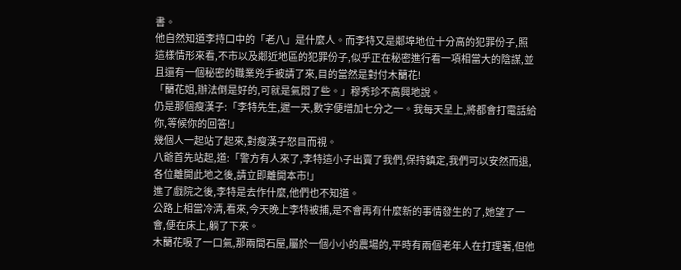書。
他自然知道李持口中的「老八」是什麼人。而李特又是鄰埠地位十分高的犯罪份子,照這樣情形來看,不市以及鄰近地區的犯罪份子,似乎正在秘密進行看一項相當大的陰謀,並且還有一個秘密的職業兇手被請了來,目的當然是對付木蘭花!
「蘭花姐,辦法倒是好的,可就是氣悶了些。」穆秀珍不高興地說。
仍是那個瘦漢子:「李特先生,遲一天,數字便增加七分之一。我每天呈上,將都會打電話給你,等候你的回答!」
幾個人一起站了起來,對瘦漢子怒目而視。
八爺首先站起,道:「警方有人來了,李特這小子出賣了我們,保持鎮定,我們可以安然而退,各位離開此地之後,請立即離開本市!」
進了戲院之後,李特是去作什麼,他們也不知道。
公路上相當冷清,看來,今天晚上李特被捕,是不會再有什麼新的事情發生的了,她望了一會,便在床上,躺了下來。
木蘭花吸了一口氣,那兩間石屋,屬於一個小小的農場的,平時有兩個老年人在打理著,但他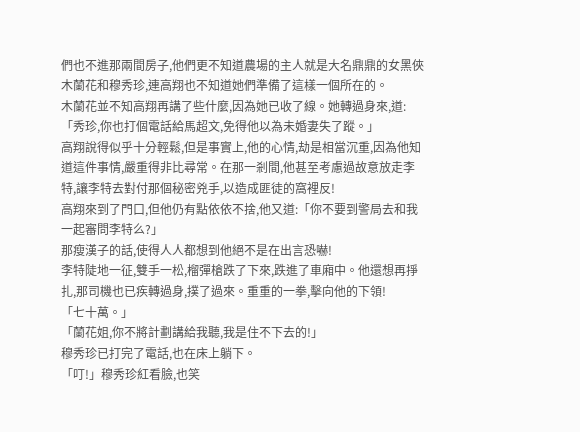們也不進那兩間房子,他們更不知道農場的主人就是大名鼎鼎的女黑俠木蘭花和穆秀珍,連高翔也不知道她們準備了這樣一個所在的。
木蘭花並不知高翔再講了些什麼,因為她已收了線。她轉過身來,道:「秀珍,你也打個電話給馬超文,免得他以為未婚妻失了蹤。」
高翔說得似乎十分輕鬆,但是事實上,他的心情,劫是相當沉重,因為他知道這件事情,嚴重得非比尋常。在那一剎間,他甚至考慮過故意放走李特,讓李特去對付那個秘密兇手,以造成匪徒的窩裡反!
高翔來到了門口,但他仍有點依依不捨,他又道:「你不要到警局去和我一起審問李特么?」
那瘦漢子的話,使得人人都想到他絕不是在出言恐嚇!
李特陡地一征,雙手一松,榴彈槍跌了下來,跌進了車廂中。他還想再掙扎,那司機也已疾轉過身,撲了過來。重重的一拳,擊向他的下領!
「七十萬。」
「蘭花姐,你不將計劃講給我聽,我是住不下去的!」
穆秀珍已打完了電話,也在床上躺下。
「叮!」穆秀珍紅看臉,也笑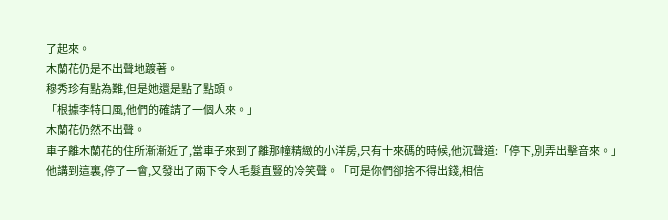了起來。
木蘭花仍是不出聲地踱著。
穆秀珍有點為難,但是她還是點了點頭。
「根據李特口風,他們的確請了一個人來。」
木蘭花仍然不出聲。
車子離木蘭花的住所漸漸近了,當車子來到了離那幢精緻的小洋房,只有十來碼的時候,他沉聲道:「停下,別弄出擊音來。」
他講到這裏,停了一會,又發出了兩下令人毛髮直豎的冷笑聲。「可是你們卻捨不得出錢,相信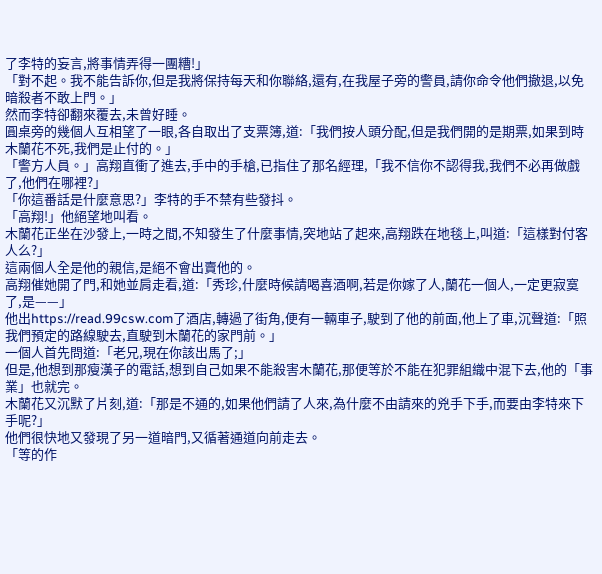了李特的妄言,將事情弄得一團糟!」
「對不起。我不能告訴你,但是我將保持每天和你聯絡,還有,在我屋子旁的警員,請你命令他們撤退,以免暗殺者不敢上門。」
然而李特卻翻來覆去,未曾好睡。
圓桌旁的幾個人互相望了一眼,各自取出了支票簿,道:「我們按人頭分配,但是我們開的是期票,如果到時木蘭花不死,我們是止付的。」
「警方人員。」高翔直衝了進去,手中的手槍,已指住了那名經理,「我不信你不認得我,我們不必再做戲了,他們在哪裡?」
「你這番話是什麼意思?」李特的手不禁有些發抖。
「高翔!」他絕望地叫看。
木蘭花正坐在沙發上,一時之間,不知發生了什麼事情,突地站了起來,高翔跌在地毯上,叫道:「這樣對付客人么?」
這兩個人全是他的親信,是絕不會出賣他的。
高翔催她開了門,和她並肩走看,道:「秀珍,什麼時候請喝喜酒啊,若是你嫁了人,蘭花一個人,一定更寂寞了,是——」
他出https://read.99csw.com了酒店,轉過了街角,便有一輛車子,駛到了他的前面,他上了車,沉聲道:「照我們預定的路線駛去,直駛到木蘭花的家門前。」
一個人首先問道:「老兄,現在你該出馬了;」
但是,他想到那瘦漢子的電話,想到自己如果不能殺害木蘭花,那便等於不能在犯罪組織中混下去,他的「事業」也就完。
木蘭花又沉默了片刻,道:「那是不通的,如果他們請了人來,為什麼不由請來的兇手下手,而要由李特來下手呢?」
他們很快地又發現了另一道暗門,又循著通道向前走去。
「等的作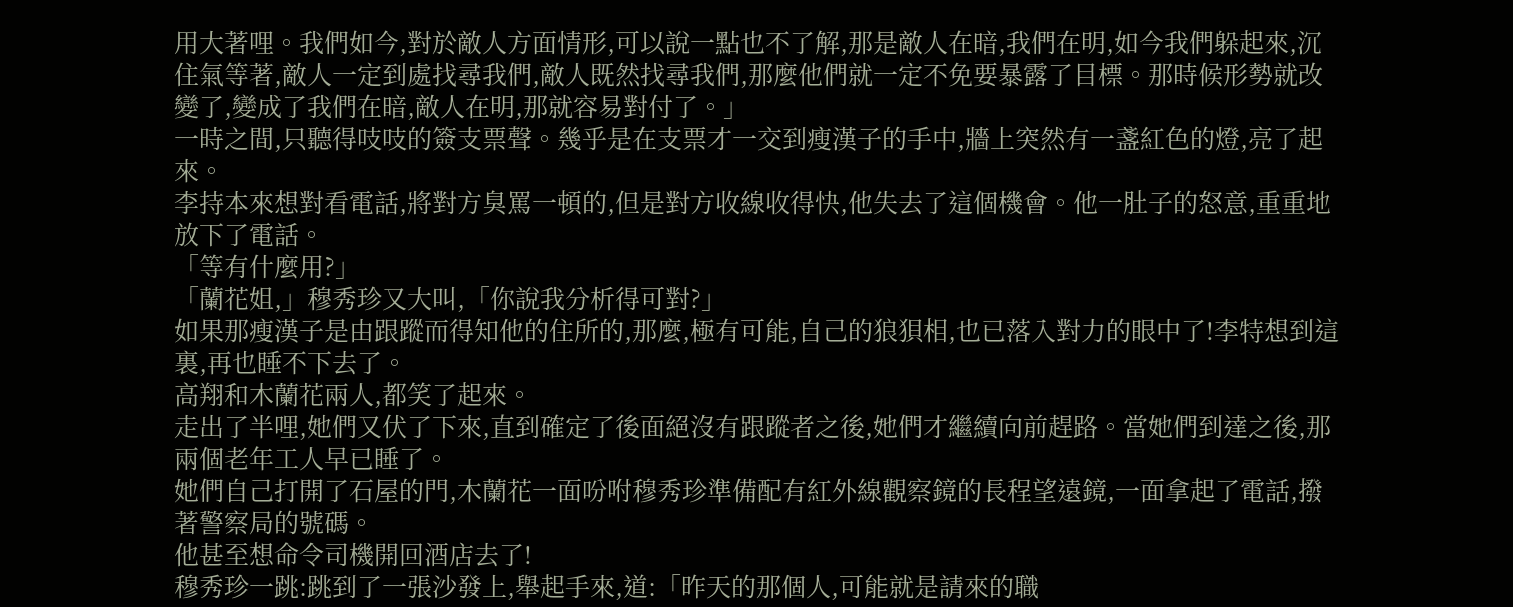用大著哩。我們如今,對於敵人方面情形,可以說一點也不了解,那是敵人在暗,我們在明,如今我們躲起來,沉住氣等著,敵人一定到處找尋我們,敵人既然找尋我們,那麼他們就一定不免要暴露了目標。那時候形勢就改變了,變成了我們在暗,敵人在明,那就容易對付了。」
一時之間,只聽得吱吱的簽支票聲。幾乎是在支票才一交到瘦漢子的手中,牆上突然有一盞紅色的燈,亮了起來。
李持本來想對看電話,將對方臭罵一頓的,但是對方收線收得快,他失去了這個機會。他一肚子的怒意,重重地放下了電話。
「等有什麼用?」
「蘭花姐,」穆秀珍又大叫,「你說我分析得可對?」
如果那瘦漢子是由跟蹤而得知他的住所的,那麼,極有可能,自己的狼狽相,也已落入對力的眼中了!李特想到這裏,再也睡不下去了。
高翔和木蘭花兩人,都笑了起來。
走出了半哩,她們又伏了下來,直到確定了後面絕沒有跟蹤者之後,她們才繼續向前趕路。當她們到達之後,那兩個老年工人早已睡了。
她們自己打開了石屋的門,木蘭花一面吩咐穆秀珍準備配有紅外線觀察鏡的長程望遠鏡,一面拿起了電話,撥著警察局的號碼。
他甚至想命令司機開回酒店去了!
穆秀珍一跳:跳到了一張沙發上,舉起手來,道:「昨天的那個人,可能就是請來的職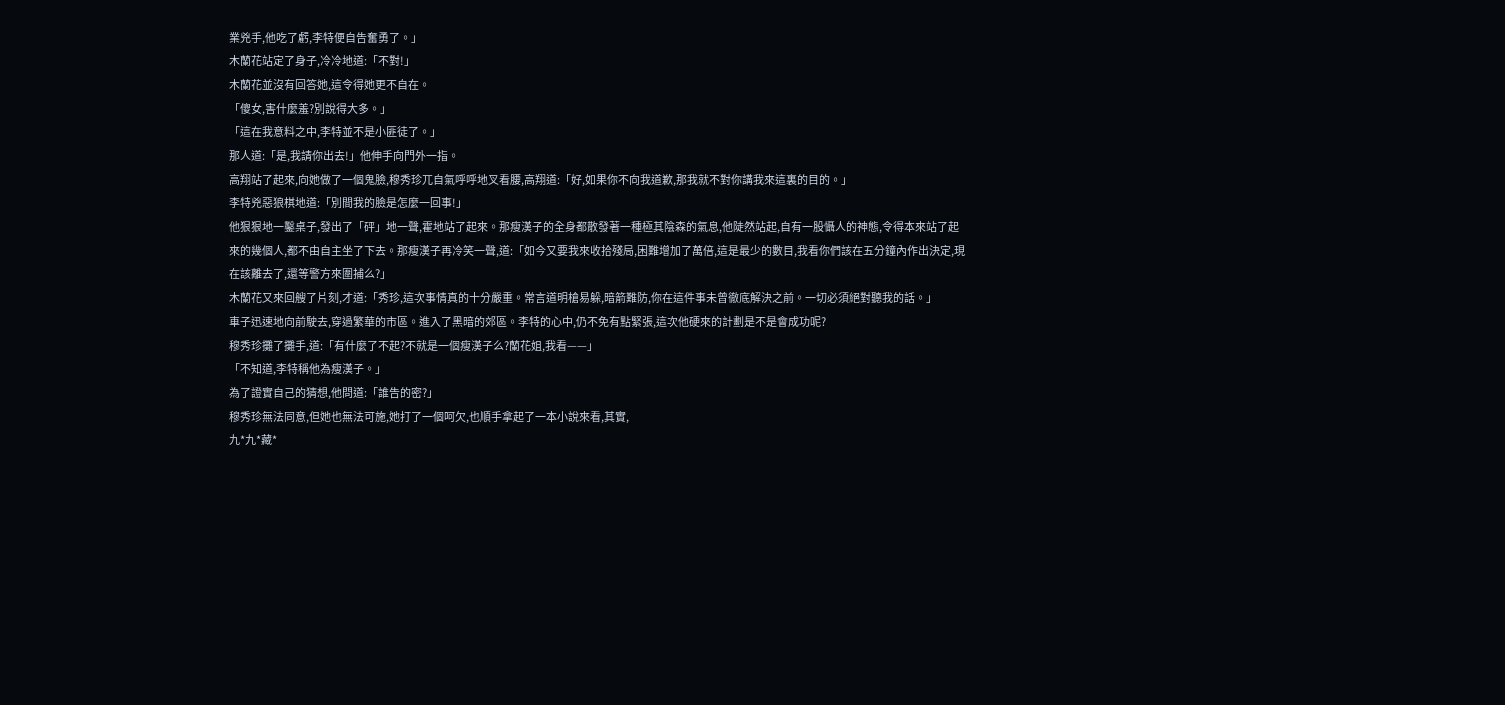業兇手,他吃了虧,李特便自告奮勇了。」
木蘭花站定了身子,冷冷地道:「不對!」
木蘭花並沒有回答她,這令得她更不自在。
「傻女,害什麼羞?別說得大多。」
「這在我意料之中,李特並不是小匪徒了。」
那人道:「是,我請你出去!」他伸手向門外一指。
高翔站了起來,向她做了一個鬼臉,穆秀珍兀自氣呼呼地叉看腰,高翔道:「好,如果你不向我道歉,那我就不對你講我來這裏的目的。」
李特兇惡狼棋地道:「別間我的臉是怎麼一回事!」
他狠狠地一鑿桌子,發出了「砰」地一聲,霍地站了起來。那瘦漢子的全身都散發著一種極其陰森的氣息,他陡然站起,自有一股懾人的神態,令得本來站了起來的幾個人,都不由自主坐了下去。那瘦漢子再冷笑一聲,道:「如今又要我來收拾殘局,困難增加了萬倍,這是最少的數目,我看你們該在五分鐘內作出決定,現在該離去了,還等警方來圍捕么?」
木蘭花又來回艘了片刻,才道:「秀珍,這次事情真的十分嚴重。常言道明槍易躲,暗箭難防,你在這件事未曾徹底解決之前。一切必須絕對聽我的話。」
車子迅速地向前駛去,穿過繁華的市區。進入了黑暗的郊區。李特的心中,仍不免有點緊張,這次他硬來的計劃是不是會成功呢?
穆秀珍攤了攤手,道:「有什麼了不起?不就是一個瘦漢子么?蘭花姐,我看——」
「不知道,李特稱他為瘦漢子。」
為了證實自己的猜想,他問道:「誰告的密?」
穆秀珍無法同意,但她也無法可施,她打了一個呵欠,也順手拿起了一本小說來看,其實,
九*九*藏*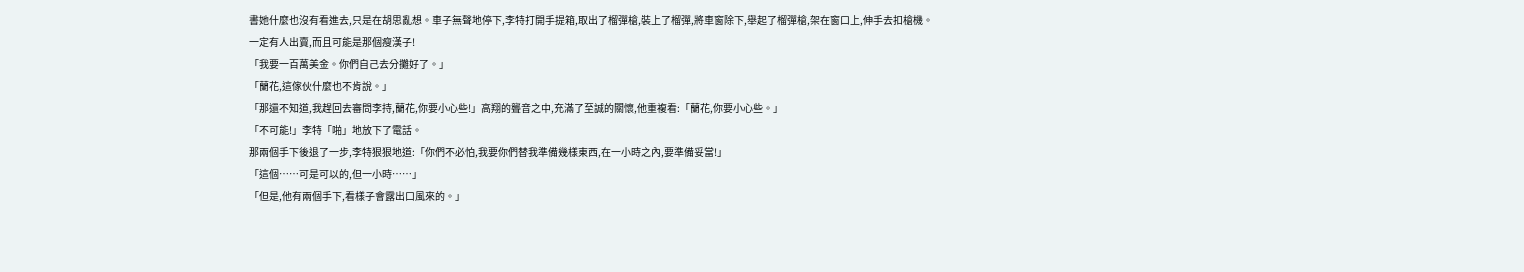書她什麼也沒有看進去,只是在胡思亂想。車子無聲地停下,李特打開手提箱,取出了榴彈槍,裝上了榴彈,將車窗除下,舉起了榴彈槍,架在窗口上,伸手去扣槍機。
一定有人出賣,而且可能是那個瘦漢子!
「我要一百萬美金。你們自己去分攤好了。」
「蘭花,這傢伙什麼也不肯說。」
「那還不知道,我趕回去審問李持,蘭花,你要小心些!」高翔的聾音之中,充滿了至誠的關懷,他重複看:「蘭花,你要小心些。」
「不可能!」李特「啪」地放下了電話。
那兩個手下後退了一步,李特狠狠地道:「你們不必怕,我要你們替我準備幾樣東西,在一小時之內,要準備妥當!」
「這個……可是可以的,但一小時……」
「但是,他有兩個手下,看樣子會露出口風來的。」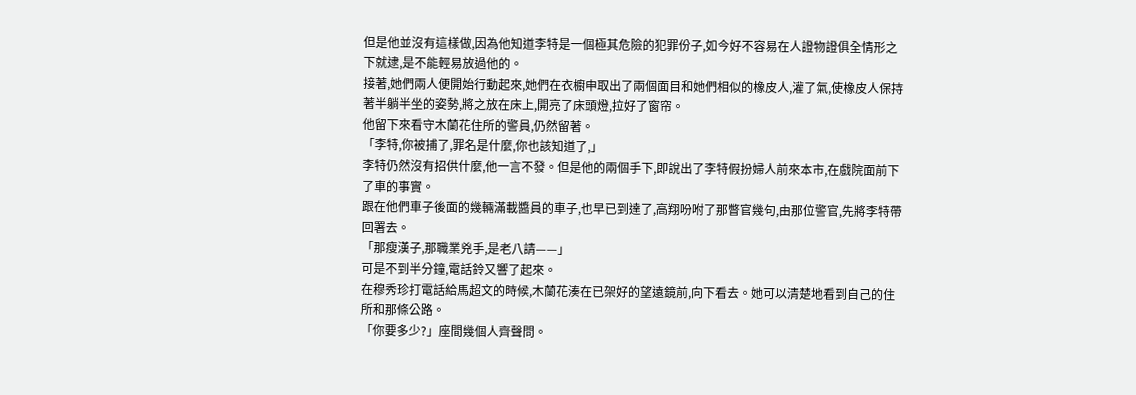但是他並沒有這樣做,因為他知道李特是一個極其危險的犯罪份子,如今好不容易在人證物證俱全情形之下就逮,是不能輕易放過他的。
接著,她們兩人便開始行動起來,她們在衣櫥申取出了兩個面目和她們相似的橡皮人,灌了氣,使橡皮人保持著半躺半坐的姿勢,將之放在床上,開亮了床頭燈,拉好了窗帘。
他留下來看守木蘭花住所的警員,仍然留著。
「李特,你被捕了,罪名是什麼,你也該知道了,」
李特仍然沒有招供什麼,他一言不發。但是他的兩個手下,即說出了李特假扮婦人前來本市,在戲院面前下了車的事實。
跟在他們車子後面的幾輛滿載醬員的車子,也早已到達了,高翔吩咐了那瞥官幾句,由那位警官,先將李特帶回署去。
「那瘦漢子,那職業兇手,是老八請——」
可是不到半分鐘,電話鈴又響了起來。
在穆秀珍打電話給馬超文的時候,木蘭花湊在已架好的望遠鏡前,向下看去。她可以清楚地看到自己的住所和那條公路。
「你要多少?」座間幾個人齊聲問。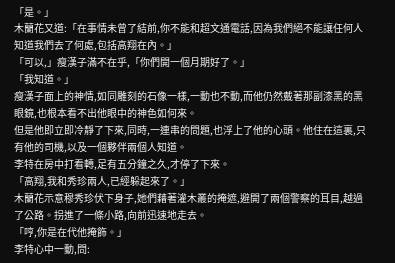「是。」
木蘭花又道:「在事情未曾了結前,你不能和超文通電話,因為我們絕不能讓任何人知道我們去了何處,包括高翔在內。」
「可以,」瘦漢子滿不在乎,「你們開一個月期好了。」
「我知道。」
瘦漢子面上的神情,如同雕刻的石像一樣,一動也不動,而他仍然戴著那副漆黑的黑眼鏡,也根本看不出他眼中的神色如何來。
但是他即立即冷靜了下來,同時,一連串的問題,也浮上了他的心頭。他住在這裏,只有他的司機,以及一個夥伴兩個人知道。
李特在房中打看轉,足有五分鐘之久,才停了下來。
「高翔,我和秀珍兩人,已經躲起來了。」
木蘭花示意穆秀珍伏下身子,她們藉著灌木叢的掩遮,避開了兩個警察的耳目,越過了公路。拐進了一條小路,向前迅速地走去。
「哼,你是在代他掩飾。」
李特心中一動,問: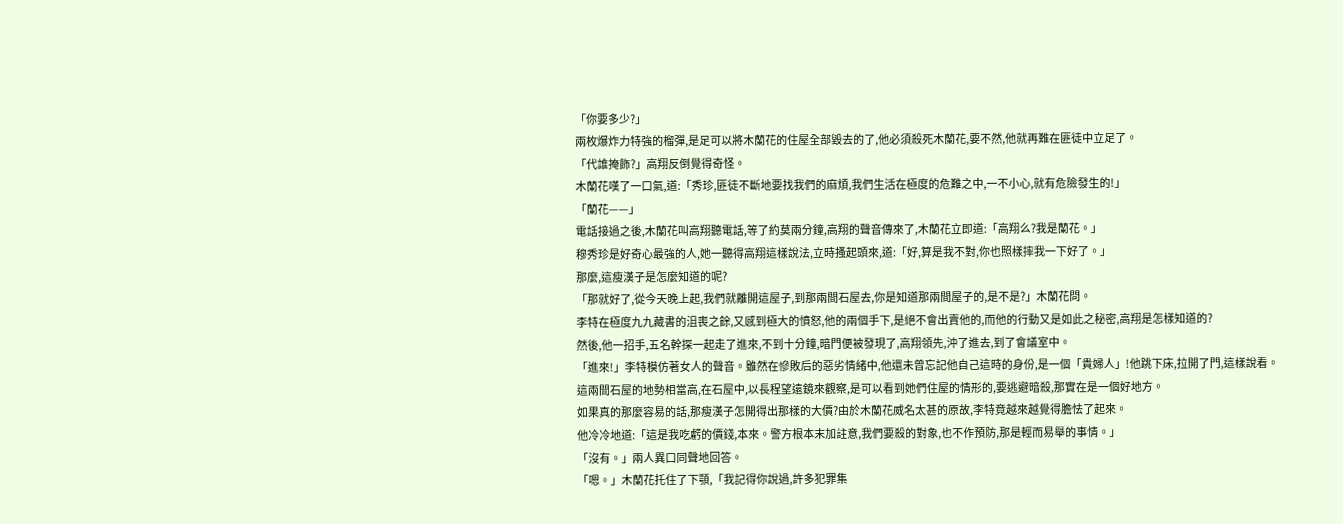「你要多少?」
兩枚爆炸力特強的榴彈,是足可以將木蘭花的住屋全部毀去的了,他必須殺死木蘭花,要不然,他就再難在匪徒中立足了。
「代誰掩飾?」高翔反倒覺得奇怪。
木蘭花嘆了一口氣,道:「秀珍,匪徒不斷地要找我們的麻煩,我們生活在極度的危難之中,一不小心,就有危險發生的!」
「蘭花——」
電話接過之後,木蘭花叫高翔聽電話,等了約莫兩分鐘,高翔的聲音傳來了,木蘭花立即道:「高翔么?我是蘭花。」
穆秀珍是好奇心最強的人,她一聽得高翔這樣說法,立時搔起頭來,道:「好,算是我不對,你也照樣摔我一下好了。」
那麼,這瘦漢子是怎麼知道的呢?
「那就好了,從今天晚上起,我們就離開這屋子,到那兩間石屋去,你是知道那兩間屋子的,是不是?」木蘭花問。
李特在極度九九藏書的沮喪之餘,又感到極大的憤怒,他的兩個手下,是絕不會出賣他的,而他的行動又是如此之秘密,高翔是怎樣知道的?
然後,他一招手,五名幹探一起走了進來,不到十分鐘,暗門便被發現了,高翔領先,沖了進去,到了會議室中。
「進來!」李特模仿著女人的聲音。雖然在慘敗后的惡劣情緒中,他還未曾忘記他自己這時的身份,是一個「貴婦人」!他跳下床,拉開了門,這樣說看。
這兩間石屋的地勢相當高,在石屋中,以長程望遠鏡來觀察,是可以看到她們住屋的情形的,要逃避暗殺,那實在是一個好地方。
如果真的那麼容易的話,那瘦漢子怎開得出那樣的大價?由於木蘭花威名太甚的原故,李特竟越來越覺得膽怯了起來。
他冷冷地道:「這是我吃虧的價錢,本來。警方根本末加註意,我們要殺的對象,也不作預防,那是輕而易舉的事情。」
「沒有。」兩人異口同聲地回答。
「嗯。」木蘭花托住了下顎,「我記得你說過,許多犯罪集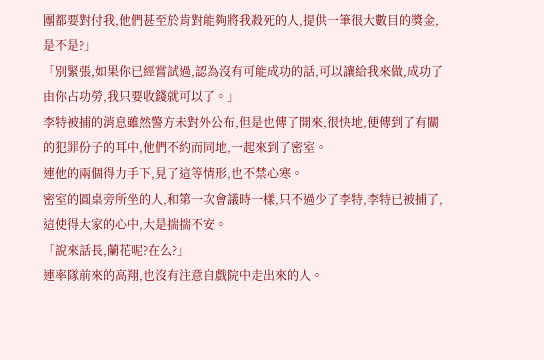團都要對付我,他們甚至於肯對能夠將我殺死的人,提供一筆很大數目的獎金,是不是?」
「別緊張,如果你已經嘗試過,認為沒有可能成功的話,可以讓給我來做,成功了由你占功勞,我只要收錢就可以了。」
李特被捕的消息雖然警方未對外公布,但是也傳了開來,很快地,便傳到了有關的犯罪份子的耳中,他們不約而同地,一起來到了密室。
連他的兩個得力手下,見了這等情形,也不禁心寒。
密室的圓桌旁所坐的人,和第一次會議時一樣,只不過少了李特,李特已被捕了,這使得大家的心中,大是揣揣不安。
「說來話長,蘭花呢?在么?」
連率隊前來的高翔,也沒有注意自戲院中走出來的人。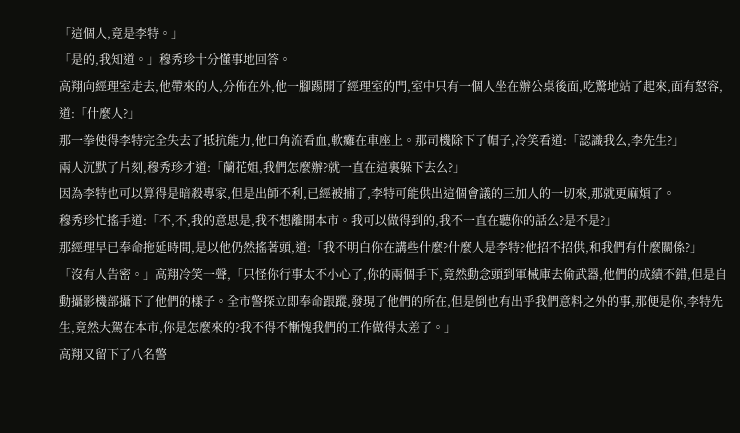「這個人,竟是李特。」
「是的,我知道。」穆秀珍十分懂事地回答。
高翔向經理室走去,他帶來的人,分佈在外,他一腳踢開了經理室的門,室中只有一個人坐在辦公桌後面,吃驚地站了起來,面有怒容,道:「什麼人?」
那一拳使得李特完全失去了抵抗能力,他口角流看血,軟癱在車座上。那司機除下了帽子,冷笑看道:「認識我么,李先生?」
兩人沉默了片刻,穆秀珍才道:「蘭花姐,我們怎麼辦?就一直在這裏躲下去么?」
因為李特也可以算得是暗殺專家,但是出師不利,已經被捕了,李特可能供出這個會議的三加人的一切來,那就更麻煩了。
穆秀珍忙搖手道:「不,不,我的意思是,我不想離開本市。我可以做得到的,我不一直在聽你的話么?是不是?」
那經理早已奉命拖延時間,是以他仍然搖著頭,道:「我不明白你在講些什麼?什麼人是李特?他招不招供,和我們有什麼關係?」
「沒有人告密。」高翔冷笑一聲,「只怪你行事太不小心了,你的兩個手下,竟然動念頭到軍械庫去偷武器,他們的成績不錯,但是自動攝影機部攝下了他們的樣子。全市警探立即奉命跟蹤,發現了他們的所在,但是倒也有出乎我們意料之外的事,那便是你,李特先生,竟然大駕在本市,你是怎麼來的?我不得不慚愧我們的工作做得太差了。」
高翔又留下了八名警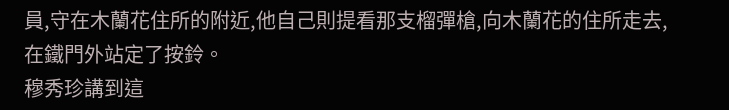員,守在木蘭花住所的附近,他自己則提看那支榴彈槍,向木蘭花的住所走去,在鐵門外站定了按鈴。
穆秀珍講到這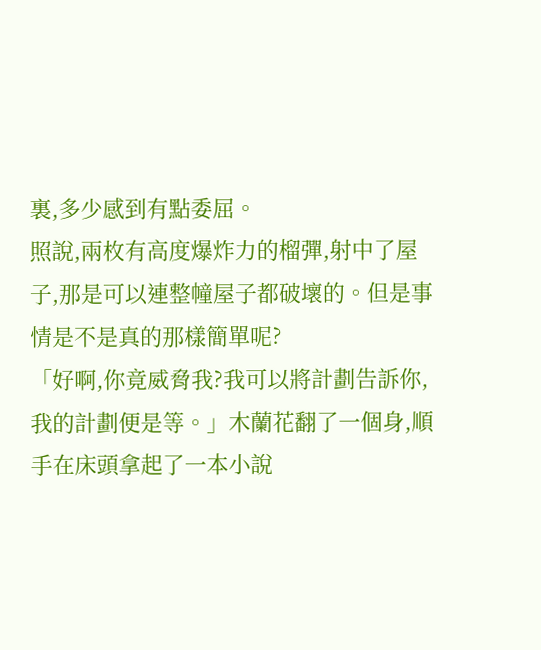裏,多少感到有點委屈。
照說,兩枚有高度爆炸力的榴彈,射中了屋子,那是可以連整幢屋子都破壞的。但是事情是不是真的那樣簡單呢?
「好啊,你竟威脅我?我可以將計劃告訴你,我的計劃便是等。」木蘭花翻了一個身,順手在床頭拿起了一本小說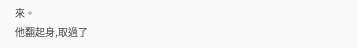來。
他翻起身,取過了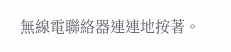無線電聯絡器連連地按著。